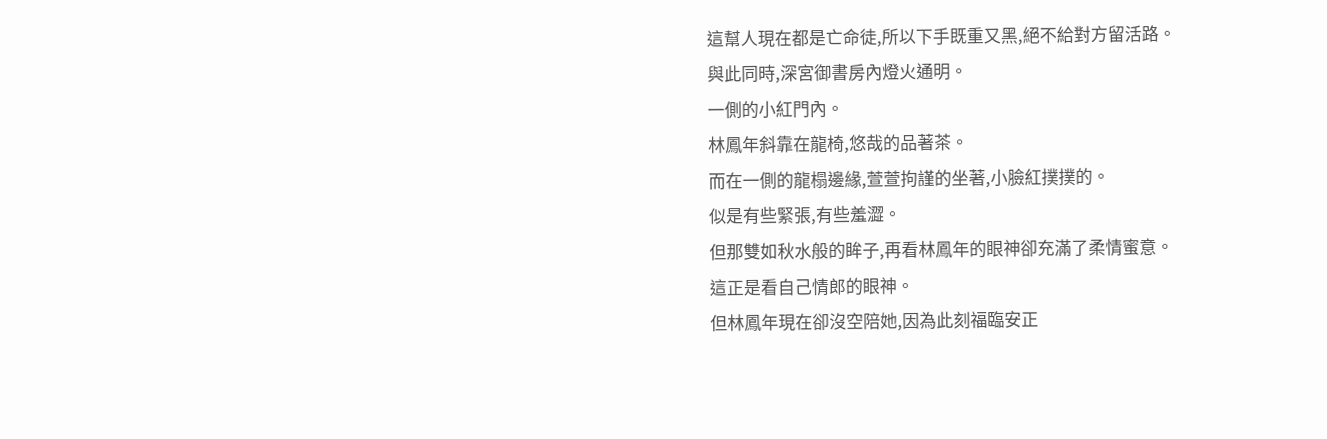這幫人現在都是亡命徒,所以下手既重又黑,絕不給對方留活路。
與此同時,深宮御書房內燈火通明。
一側的小紅門內。
林鳳年斜靠在龍椅,悠哉的品著茶。
而在一側的龍榻邊緣,萱萱拘謹的坐著,小臉紅撲撲的。
似是有些緊張,有些羞澀。
但那雙如秋水般的眸子,再看林鳳年的眼神卻充滿了柔情蜜意。
這正是看自己情郎的眼神。
但林鳳年現在卻沒空陪她,因為此刻福臨安正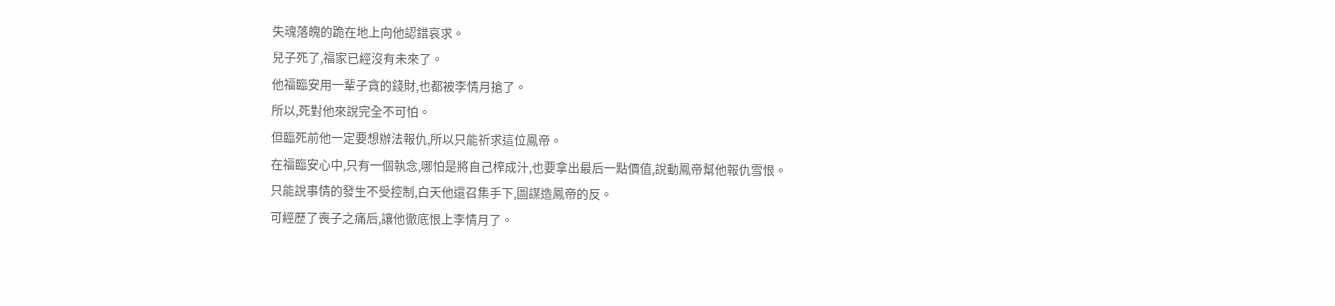失魂落魄的跪在地上向他認錯哀求。
兒子死了,福家已經沒有未來了。
他福臨安用一輩子貪的錢財,也都被李情月搶了。
所以,死對他來說完全不可怕。
但臨死前他一定要想辦法報仇,所以只能祈求這位鳳帝。
在福臨安心中,只有一個執念,哪怕是將自己榨成汁,也要拿出最后一點價值,說動鳳帝幫他報仇雪恨。
只能說事情的發生不受控制,白天他還召集手下,圖謀造鳳帝的反。
可經歷了喪子之痛后,讓他徹底恨上李情月了。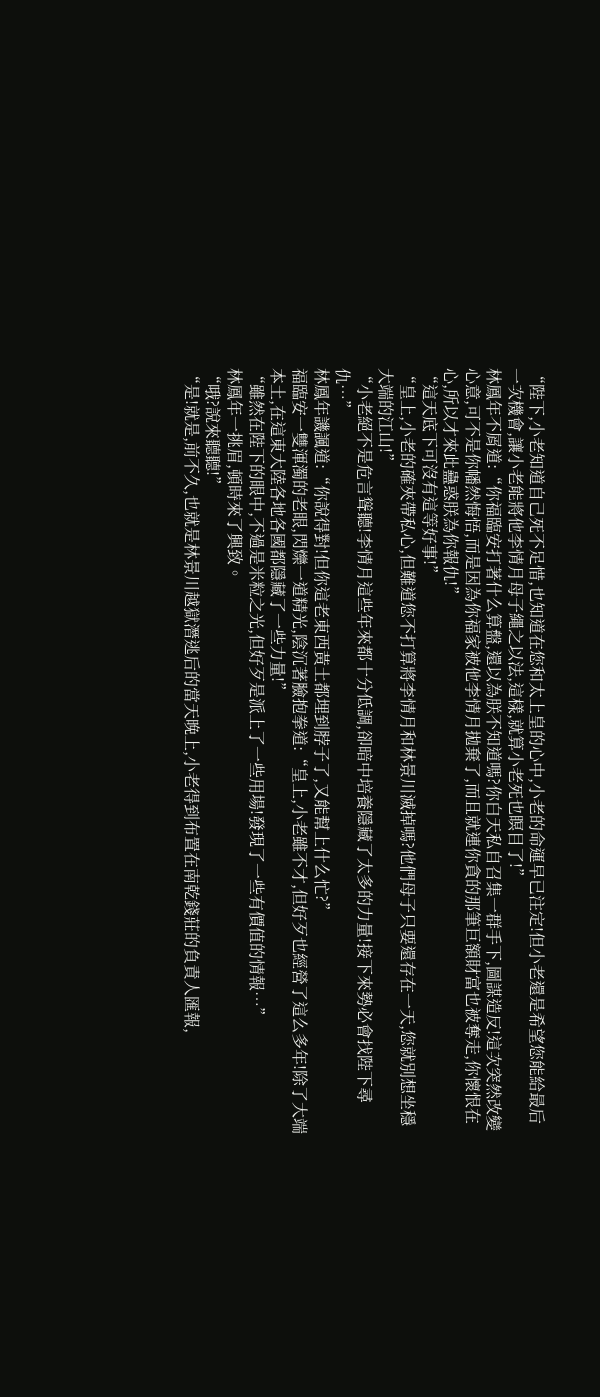“陛下,小老知道自己死不足惜,也知道在您和太上皇的心中,小老的命運早已注定!但小老還是希望您能給最后一次機會,讓小老能將他李情月母子繩之以法,這樣,就算小老死也瞑目了!”
林鳳年不屑道:“你福臨安打著什么算盤,還以為朕不知道嗎?你白天私自召集一群手下,圖謀造反!這次突然改變心意,可不是你幡然悔悟,而是因為你福家被他李情月拋棄了,而且就連你貪的那筆巨額財富也被奪走,你懷恨在心,所以才來此蠱惑朕為你報仇!”
“這天底下可沒有這等好事!”
“皇上,小老的確夾帶私心,但難道您不打算將李情月和林景川滅掉嗎?他們母子只要還存在一天,您就別想坐穩大端的江山!”
“小老絕不是危言聳聽!李情月這些年來都十分低調,卻暗中培養隱藏了太多的力量!接下來勢必會找陛下尋仇…”
林鳳年譏諷道:“你說得對!但你這老東西黃土都埋到脖子了,又能幫上什么忙?”
福臨安一雙渾濁的老眼,閃爍一道精光,陰沉著臉抱拳道:“皇上,小老雖不才,但好歹也經營了這么多年!除了大端本土,在這東大陸各地各國都隱藏了一些力量!”
“雖然在陛下的眼中,不過是米粒之光,但好歹是派上了一些用場!發現了一些有價值的情報…”
林鳳年一挑眉,頓時來了興致。
“哦?說來聽聽!”
“是!就是,前不久,也就是林景川越獄潛逃后的當天晚上,小老得到布置在南乾錢莊的負責人匯報,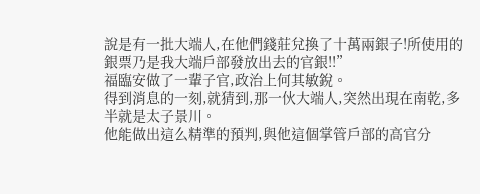說是有一批大端人,在他們錢莊兌換了十萬兩銀子!所使用的銀票乃是我大端戶部發放出去的官銀!!”
福臨安做了一輩子官,政治上何其敏銳。
得到消息的一刻,就猜到,那一伙大端人,突然出現在南乾,多半就是太子景川。
他能做出這么精準的預判,與他這個掌管戶部的高官分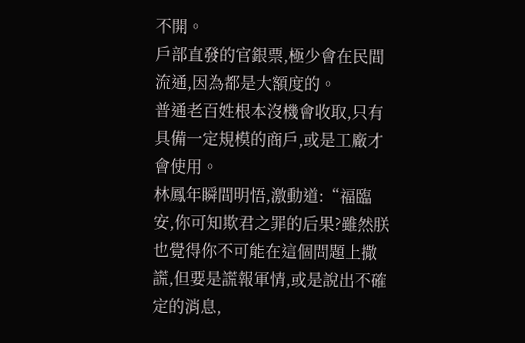不開。
戶部直發的官銀票,極少會在民間流通,因為都是大額度的。
普通老百姓根本沒機會收取,只有具備一定規模的商戶,或是工廠才會使用。
林鳳年瞬間明悟,激動道:“福臨安,你可知欺君之罪的后果?雖然朕也覺得你不可能在這個問題上撒謊,但要是謊報軍情,或是說出不確定的消息,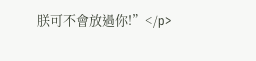朕可不會放過你!”</p>